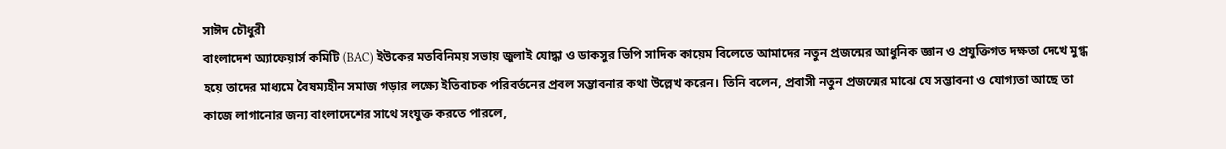সাঈদ চৌধুরী
বাংলাদেশ অ্যাফেয়ার্স কমিটি (BAC) ইউকের মতবিনিময় সভায় জুলাই যোদ্ধা ও ডাকসুর ভিপি সাদিক কায়েম বিলেতে আমাদের নতুন প্রজন্মের আধুনিক জ্ঞান ও প্রযুক্তিগত দক্ষতা দেখে মুগ্ধ হয়ে তাদের মাধ্যমে বৈষম্যহীন সমাজ গড়ার লক্ষ্যে ইতিবাচক পরিবর্তনের প্রবল সম্ভাবনার কথা উল্লেখ করেন। তিনি বলেন, প্রবাসী নতুন প্রজন্মের মাঝে যে সম্ভাবনা ও যোগ্যতা আছে তা কাজে লাগানোর জন্য বাংলাদেশের সাথে সংযুক্ত করতে পারলে,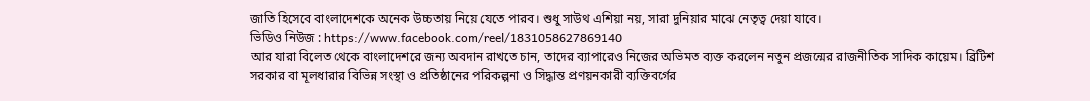জাতি হিসেবে বাংলাদেশকে অনেক উচ্চতায় নিয়ে যেতে পারব। শুধু সাউথ এশিয়া নয়, সারা দুনিয়ার মাঝে নেতৃত্ব দেয়া যাবে।
ভিডিও নিউজ : https://www.facebook.com/reel/1831058627869140
আর যারা বিলেত থেকে বাংলাদেশরে জন্য অবদান রাখতে চান, তাদের ব্যাপারেও নিজের অভিমত ব্যক্ত করলেন নতুন প্রজন্মের রাজনীতিক সাদিক কায়েম। ব্রিটিশ সরকার বা মূলধারার বিভিন্ন সংস্থা ও প্রতিষ্ঠানের পরিকল্পনা ও সিদ্ধান্ত প্রণয়নকারী ব্যক্তিবর্গের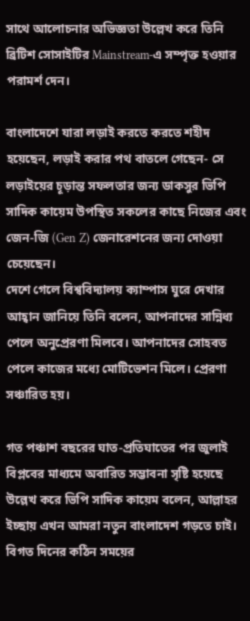সাথে আলোচনার অভিজ্ঞতা উল্লেখ করে তিনি ব্রিটিশ সোসাইটির Mainstream-এ সম্পৃক্ত হওয়ার পরামর্শ দেন।

বাংলাদেশে যারা লড়াই করতে করতে শহীদ হয়েছেন, লড়াই করার পথ বাতলে গেছেন- সে লড়াইয়ের চূড়ান্ত সফলতার জন্য ডাকসুর ভিপি সাদিক কায়েম উপস্থিত সকলের কাছে নিজের এবং জেন-জি (Gen Z) জেনারেশনের জন্য দোওয়া চেয়েছেন।
দেশে গেলে বিশ্ববিদ্যালয় ক্যাম্পাস ঘুরে দেখার আহ্বান জানিয়ে তিনি বলেন, আপনাদের সান্নিধ্য পেলে অনুপ্রেরণা মিলবে। আপনাদের সোহবত পেলে কাজের মধ্যে মোটিভেশন মিলে। প্রেরণা সঞ্চারিত হয়।

গত পঞ্চাশ বছরের ঘাত-প্রতিঘাতের পর জুলাই বিপ্লবের মাধ্যমে অবারিত সম্ভাবনা সৃষ্টি হয়েছে উল্লেখ করে ভিপি সাদিক কায়েম বলেন, আল্লাহর ইচ্ছায় এখন আমরা নতুন বাংলাদেশ গড়তে চাই।
বিগত দিনের কঠিন সময়ের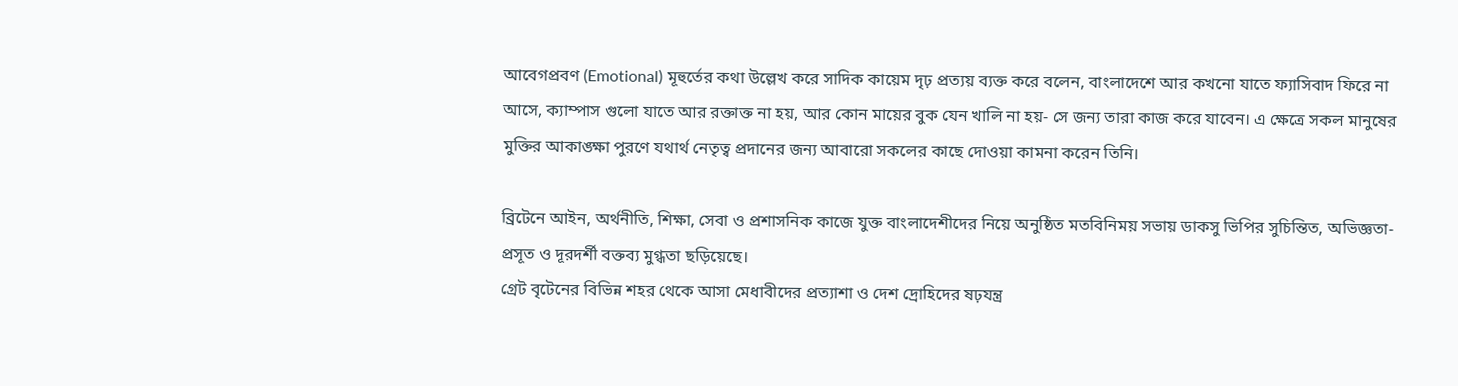আবেগপ্রবণ (Emotional) মূহুর্তের কথা উল্লেখ করে সাদিক কায়েম দৃঢ় প্রত্যয় ব্যক্ত করে বলেন, বাংলাদেশে আর কখনো যাতে ফ্যাসিবাদ ফিরে না আসে, ক্যাম্পাস গুলো যাতে আর রক্তাক্ত না হয়, আর কোন মায়ের বুক যেন খালি না হয়- সে জন্য তারা কাজ করে যাবেন। এ ক্ষেত্রে সকল মানুষের মুক্তির আকাঙ্ক্ষা পুরণে যথার্থ নেতৃত্ব প্রদানের জন্য আবারো সকলের কাছে দোওয়া কামনা করেন তিনি।

ব্রিটেনে আইন, অর্থনীতি, শিক্ষা, সেবা ও প্রশাসনিক কাজে যুক্ত বাংলাদেশীদের নিয়ে অনুষ্ঠিত মতবিনিময় সভায় ডাকসু ভিপির সুচিন্তিত, অভিজ্ঞতা-প্রসূত ও দূরদর্শী বক্তব্য মুগ্ধতা ছড়িয়েছে।
গ্রেট বৃটেনের বিভিন্ন শহর থেকে আসা মেধাবীদের প্রত্যাশা ও দেশ দ্রোহিদের ষঢ়যন্ত্র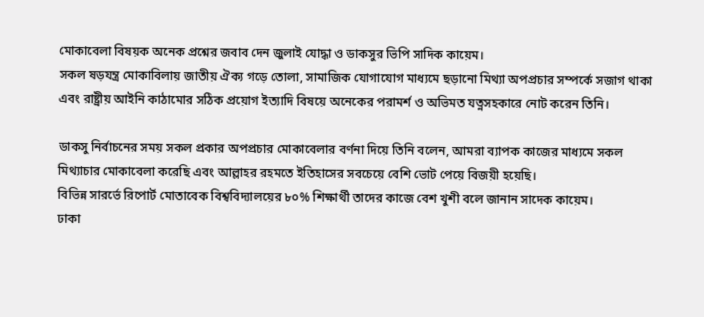মোকাবেলা বিষয়ক অনেক প্রশ্নের জবাব দেন জুলাই যোদ্ধা ও ডাকসুর ভিপি সাদিক কায়েম।
সকল ষড়যন্ত্র মোকাবিলায় জাতীয় ঐক্য গড়ে তোলা, সামাজিক যোগাযোগ মাধ্যমে ছড়ানো মিথ্যা অপপ্রচার সম্পর্কে সজাগ থাকা এবং রাষ্ট্রীয় আইনি কাঠামোর সঠিক প্রয়োগ ইত্যাদি বিষয়ে অনেকের পরামর্শ ও অভিমত যত্নসহকারে নোট করেন তিনি।

ডাকসু নির্বাচনের সময় সকল প্রকার অপপ্রচার মোকাবেলার বর্ণনা দিয়ে তিনি বলেন, আমরা ব্যাপক কাজের মাধ্যমে সকল মিথ্যাচার মোকাবেলা করেছি এবং আল্লাহর রহমতে ইতিহাসের সবচেয়ে বেশি ভোট পেয়ে বিজয়ী হয়েছি।
বিভিন্ন সারর্ভে রিপোর্ট মোতাবেক বিশ্ববিদ্যালয়ের ৮০% শিক্ষার্থী তাদের কাজে বেশ খুশী বলে জানান সাদেক কায়েম।
ঢাকা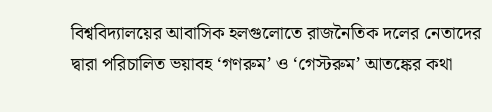বিশ্ববিদ্যালয়ের আবাসিক হলগুলোতে রাজনৈতিক দলের নেতাদের দ্বারা পরিচালিত ভয়াবহ ‘গণরুম’ ও ‘গেস্টরুম’ আতঙ্কের কথা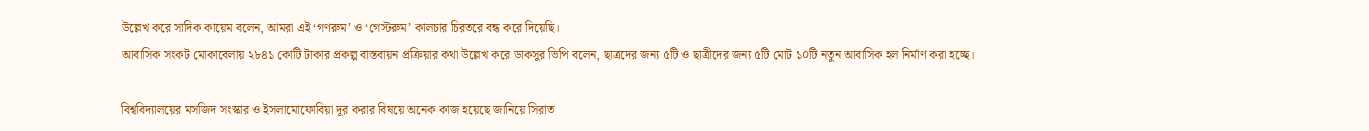উল্লেখ করে সাদিক কায়েম বলেন, আমরা এই ‘গণরুম’ ও ‘গেস্টরুম’ কালচার চিরতরে বন্ধ করে দিয়েছি।
আবাসিক সংকট মোকাবেলায় ২৮৪১ কোটি টাকার প্রকল্প বাস্তবায়ন প্রক্রিয়ার কথা উল্লেখ করে ডাকসুর ভিপি বলেন, ছাত্রদের জন্য ৫টি ও ছাত্রীদের জন্য ৫টি মোট ১০টি নতুন আবাসিক হল নির্মাণ করা হচ্ছে।

বিশ্ববিদ্যালয়ের মসজিদ সংস্কার ও ইসলামোফোবিয়া দূর করার বিষয়ে অনেক কাজ হয়েছে জানিয়ে সিরাত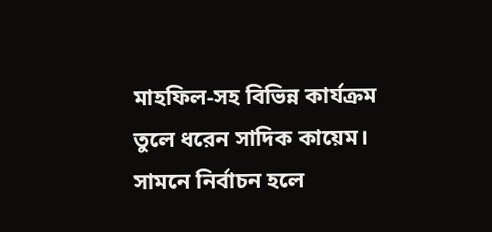মাহফিল-সহ বিভিন্ন কার্যক্রম তুলে ধরেন সাদিক কায়েম। সামনে নির্বাচন হলে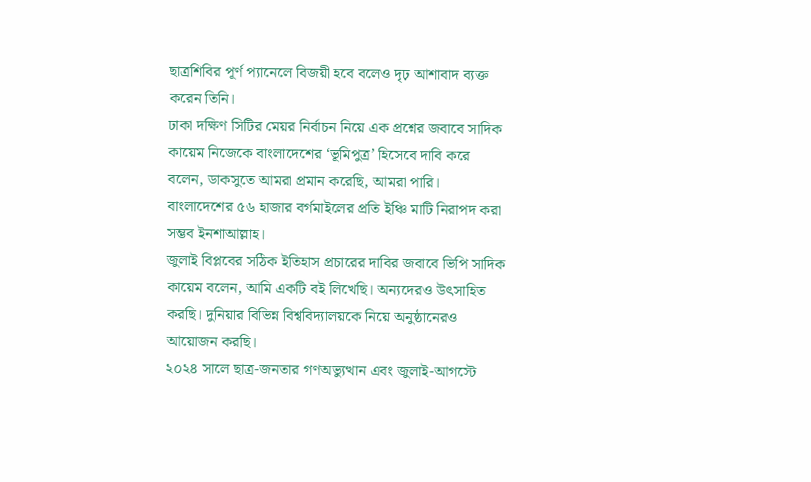ছাত্রশিবির পূর্ণ প্যানেলে বিজয়ী হবে বলেও দৃঢ় আশাবাদ ব্যক্ত করেন তিনি।
ঢাকা দক্ষিণ সিটির মেয়র নির্বাচন নিয়ে এক প্রশ্নের জবাবে সাদিক কায়েম নিজেকে বাংলাদেশের ‘ভূমিপুত্র’ হিসেবে দাবি করে বলেন, ডাকসুতে আমরা প্রমান করেছি, আমরা পারি। বাংলাদেশের ৫৬ হাজার বর্গমাইলের প্রতি ইঞ্চি মাটি নিরাপদ করা সম্ভব ইনশাআল্লাহ।
জুলাই বিপ্লবের সঠিক ইতিহাস প্রচারের দাবির জবাবে ভিপি সাদিক কায়েম বলেন, আমি একটি বই লিখেছি। অন্যদেরও উৎসাহিত করছি। দুনিয়ার বিভিন্ন বিশ্ববিদ্যালয়কে নিয়ে অনুষ্ঠানেরও আয়োজন করছি।
২০২৪ সালে ছাত্র-জনতার গণঅভ্যুত্থান এবং জুলাই-আগস্টে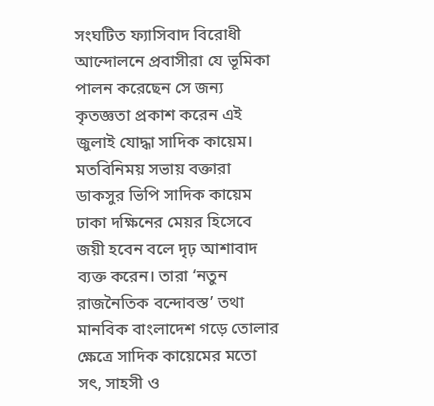সংঘটিত ফ্যাসিবাদ বিরোধী আন্দোলনে প্রবাসীরা যে ভূমিকা পালন করেছেন সে জন্য কৃতজ্ঞতা প্রকাশ করেন এই জুলাই যোদ্ধা সাদিক কায়েম।
মতবিনিময় সভায় বক্তারা ডাকসুর ভিপি সাদিক কায়েম ঢাকা দক্ষিনের মেয়র হিসেবে জয়ী হবেন বলে দৃঢ় আশাবাদ ব্যক্ত করেন। তারা ‘নতুন রাজনৈতিক বন্দোবস্ত’ তথা মানবিক বাংলাদেশ গড়ে তোলার ক্ষেত্রে সাদিক কায়েমের মতো সৎ, সাহসী ও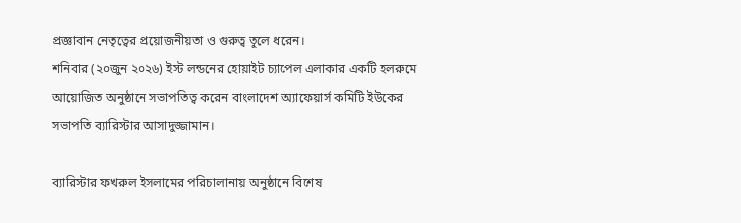প্রজ্ঞাবান নেতৃত্বের প্রয়োজনীয়তা ও গুরুত্ব তুলে ধরেন।
শনিবার (২০জুন ২০২৬) ইস্ট লন্ডনের হোয়াইট চ্যাপেল এলাকার একটি হলরুমে আয়োজিত অনুষ্ঠানে সভাপতিত্ব করেন বাংলাদেশ অ্যাফেয়ার্স কমিটি ইউকের সভাপতি ব্যারিস্টার আসাদুজ্জামান।

ব্যারিস্টার ফখরুল ইসলামের পরিচালানায় অনুষ্ঠানে বিশেষ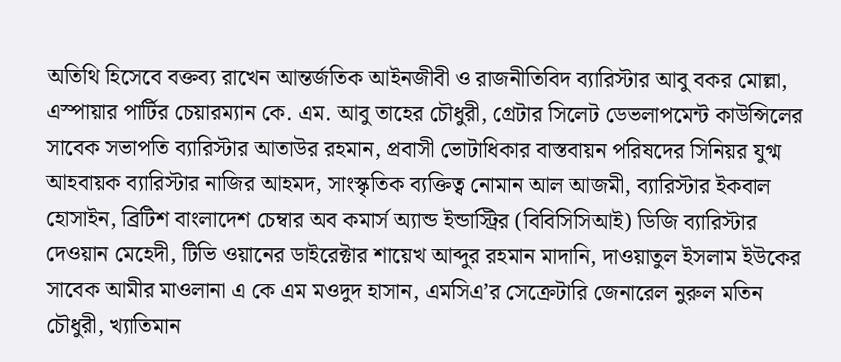অতিথি হিসেবে বক্তব্য রাখেন আন্তর্জতিক আইনজীবী ও রাজনীতিবিদ ব্যারিস্টার আবু বকর মোল্লা, এস্পায়ার পার্টির চেয়ারম্যান কে. এম. আবু তাহের চৌধুরী, গ্রেটার সিলেট ডেভলাপমেন্ট কাউন্সিলের সাবেক সভাপতি ব্যারিস্টার আতাউর রহমান, প্রবাসী ভোটাধিকার বাস্তবায়ন পরিষদের সিনিয়র যুগ্ম আহবায়ক ব্যারিস্টার নাজির আহমদ, সাংস্কৃতিক ব্যক্তিত্ব নোমান আল আজমী, ব্যারিস্টার ইকবাল হোসাইন, ব্রিটিশ বাংলাদেশ চেম্বার অব কমার্স অ্যান্ড ইন্ডাস্ট্রির (বিবিসিসিআই) ডিজি ব্যারিস্টার দেওয়ান মেহেদী, টিভি ওয়ানের ডাইরেক্টার শায়েখ আব্দুর রহমান মাদানি, দাওয়াতুল ইসলাম ইউকের সাবেক আমীর মাওলানা এ কে এম মওদুদ হাসান, এমসিএ’র সেক্রেটারি জেনারেল নুরুল মতিন চৌধুরী, খ্যাতিমান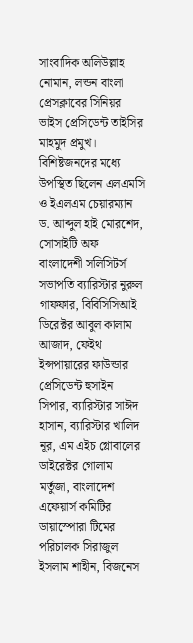সাংবাদিক অলিউল্লাহ নোমান, লন্ডন বাংলা প্রেসক্লাবের সিনিয়র ভাইস প্রেসিডেন্ট তাইসির মাহমুদ প্রমুখ।
বিশিষ্টজনদের মধ্যে উপস্থিত ছিলেন এলএমসি ও ইএলএম চেয়ারম্যান ড. আব্দুল হাই মোরশেদ, সোসাইটি অফ বাংলাদেশী সলিসিটর্স সভাপতি ব্যারিস্টার নুরুল গাফফার, বিবিসিসিআই ডিরেক্টর আবুল কালাম আজাদ, ফেইথ ইন্সপায়ারের ফাউন্ডার প্রেসিডেন্ট হুসাইন সিপার, ব্যারিস্টার সাঈদ হাসান, ব্যারিস্টার খালিদ নূর, এম এইচ গ্লোবালের ডাইরেক্টর গোলাম মর্তুজা, বাংলাদেশ এফেয়ার্স কমিটির ডায়াস্পোরা টিমের পরিচালক সিরাজুল ইসলাম শাহীন, বিজনেস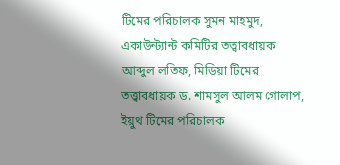টিমের পরিচালক সুমন মাহমুদ, একাউন্ট্যান্ট কমিটির তত্বাবধায়ক আব্দুল লতিফ, মিডিয়া টিমের তত্ত্বাবধায়ক ড. শামসুল আলম গোলাপ, ইয়ুথ টিমের পরিচালক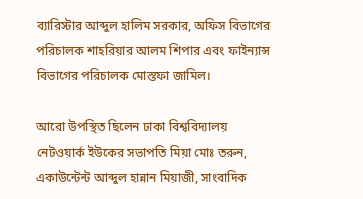ব্যারিস্টার আব্দুল হালিম সরকার, অফিস বিভাগের পরিচালক শাহরিয়ার আলম শিপার এবং ফাইন্যান্স বিভাগের পরিচালক মোস্তফা জামিল।

আরো উপস্থিত ছিলেন ঢাকা বিশ্ববিদ্যালয় নেটওয়ার্ক ইউকের সভাপতি মিয়া মোঃ তরুন, একাউন্টেন্ট আব্দুল হান্নান মিয়াজী, সাংবাদিক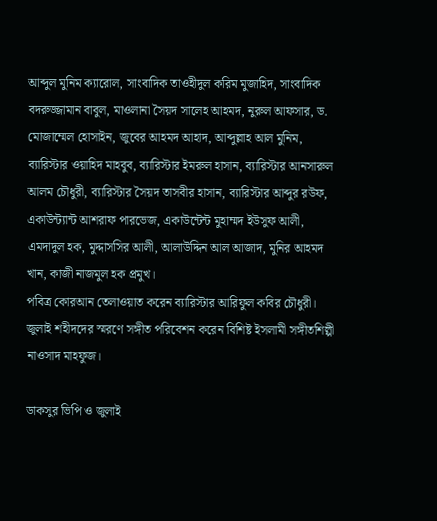আব্দুল মুনিম ক্যারোল, সাংবাদিক তাওহীদুল করিম মুজাহিদ, সাংবাদিক বদরুজ্জামান বাবুল, মাওলানা সৈয়দ সালেহ আহমদ, নুরুল আফসার, ড. মোজাম্মেল হোসাইন, জুবের আহমদ আহাদ, আব্দুল্লাহ আল মুনিম, ব্যারিস্টার ওয়াহিদ মাহবুব, ব্যারিস্টার ইমরুল হাসান, ব্যারিস্টার আনসারুল আলম চৌধুরী, ব্যারিস্টার সৈয়দ তাসবীর হাসান, ব্যারিস্টার আব্দুর রউফ, একাউন্ট্যান্ট আশরাফ পারভেজ, একাউন্টেন্ট মুহাম্মদ ইউসুফ আলী, এমদাদুল হক, মুদ্দাসসির আলী, আলাউদ্দিন আল আজাদ, মুনির আহমদ খান, কাজী নাজমুল হক প্রমুখ।
পবিত্র কোরআন তেলাওয়াত করেন ব্যারিস্টার আরিফুল কবির চৌধুরী। জুলাই শহীদদের স্মরণে সঙ্গীত পরিবেশন করেন বিশিষ্ট ইসলামী সঙ্গীতশিল্পী নাওসাদ মাহফুজ।

ডাকসুর ভিপি ও জুলাই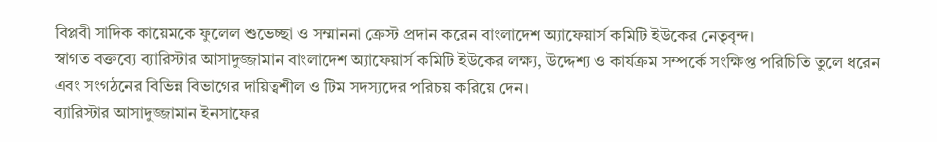বিপ্লবী সাদিক কায়েমকে ফুলেল শুভেচ্ছা ও সম্মাননা ক্রেস্ট প্রদান করেন বাংলাদেশ অ্যাফেয়ার্স কমিটি ইউকের নেতৃবৃন্দ।
স্বাগত বক্তব্যে ব্যারিস্টার আসাদুজ্জামান বাংলাদেশ অ্যাফেয়ার্স কমিটি ইউকের লক্ষ্য, উদ্দেশ্য ও কার্যক্রম সম্পর্কে সংক্ষিপ্ত পরিচিতি তুলে ধরেন এবং সংগঠনের বিভিন্ন বিভাগের দায়িত্বশীল ও টিম সদস্যদের পরিচয় করিয়ে দেন।
ব্যারিস্টার আসাদুজ্জামান ইনসাফের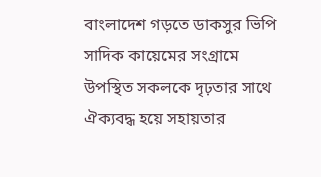বাংলাদেশ গড়তে ডাকসুর ভিপি সাদিক কায়েমের সংগ্রামে উপস্থিত সকলকে দৃঢ়তার সাথে ঐক্যবদ্ধ হয়ে সহায়তার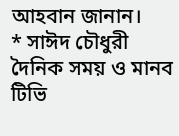আহবান জানান।
* সাঈদ চৌধুরী দৈনিক সময় ও মানব টিভি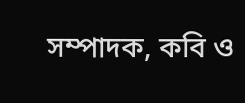সম্পাদক, কবি ও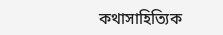কথাসাহিত্যিক